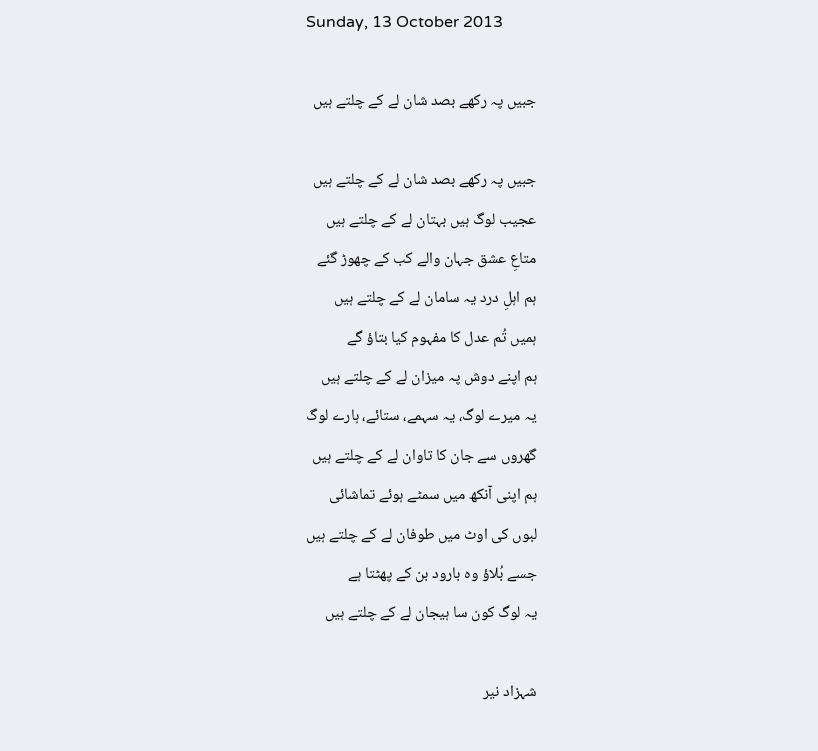Sunday, 13 October 2013

جبیں پہ رکھے بصد شان لے کے چلتے ہیں

جبیں پہ رکھے بصد شان لے کے چلتے ہیں
عجیب لوگ ہیں بہتان لے کے چلتے ہیں
متاعِ عشق جہان والے کب کے چھوڑ گئے
ہم اہلِ درد یہ سامان لے کے چلتے ہیں
ہمیں تُم عدل کا مفہوم کیا بتاؤ گے
ہم اپنے دوش پہ میزان لے کے چلتے ہیں
یہ میرے لوگ، یہ سہمے، ستائے، ہارے لوگ
گھروں سے جان کا تاوان لے کے چلتے ہیں
ہم اپنی آنکھ میں سمٹے ہوئے تماشائی
لبوں کی اوٹ میں طوفان لے کے چلتے ہیں
جسے بُلاؤ وہ بارود بن کے پھٹتا ہے
یہ لوگ کون سا ہیجان لے کے چلتے ہیں

شہزاد نیر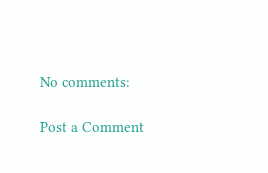No comments:

Post a Comment